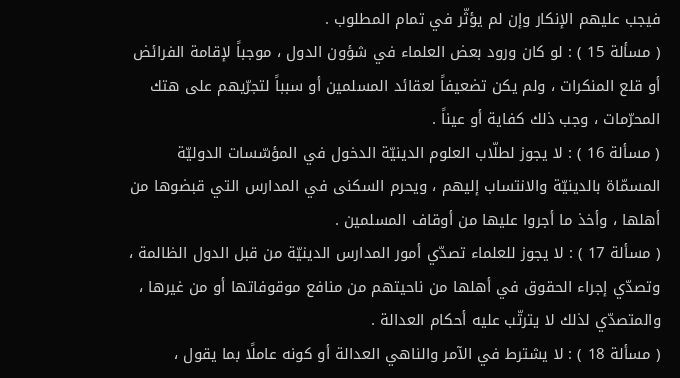فيجب عليهم الإنكار وإن لم يؤثّر في تمام المطلوب .
( مسألة 15 ) : لو كان ورود بعض العلماء في شؤون الدول ، موجباً لإقامة الفرائض أو قلع المنكرات ، ولم يكن تضعيفاً لعقائد المسلمين أو سبباً لتجرّيهم على هتك المحرّمات ، وجب ذلك كفاية أو عيناً .
( مسألة 16 ) : لا يجوز لطلّاب العلوم الدينيّة الدخول في المؤسّسات الدوليّة المسمّاة بالدينيّة والانتساب إليهم ، ويحرم السكنى في المدارس التي قبضوها من أهلها ، وأخذ ما أجروا عليها من أوقاف المسلمين .
( مسألة 17 ) : لا يجوز للعلماء تصدّي أمور المدارس الدينيّة من قبل الدول الظالمة ، وتصدّي إجراء الحقوق في أهلها من ناحيتهم من منافع موقوفاتها أو من غيرها ، والمتصدّي لذلك لا يترتّب عليه أحكام العدالة .
( مسألة 18 ) : لا يشترط في الآمر والناهي العدالة أو كونه عاملًا بما يقول ،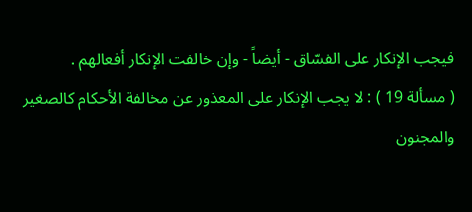فيجب الإنكار على الفسّاق - أيضاً - وإن خالفت الإنكار أفعالهم .
( مسألة 19 ) : لا يجب الإنكار على المعذور عن مخالفة الأحكام كالصغير والمجنون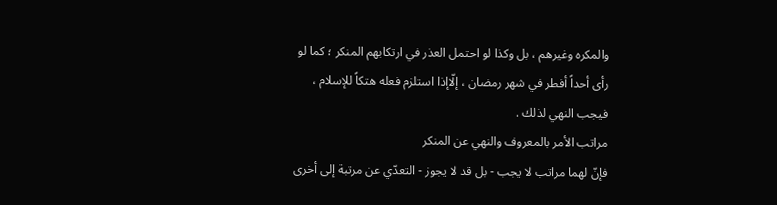والمكره وغيرهم ، بل وكذا لو احتمل العذر في ارتكابهم المنكر ؛ كما لو رأى أحداً أفطر في شهر رمضان ، إلّاإذا استلزم فعله هتكاً للإسلام ، فيجب النهي لذلك .
مراتب الأمر بالمعروف والنهي عن المنكر
فإنّ لهما مراتب لا يجب - بل قد لا يجوز - التعدّي عن مرتبة إلى أخرى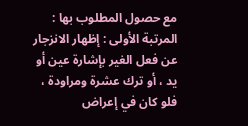مع حصول المطلوب بها :
المرتبة الأولى : إظهار الانزجار عن فعل الغير بإشارة عين أو يد ، أو ترك عشرة ومراودة ، فلو كان في إعراض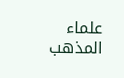علماء المذهب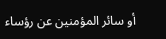أو سائر المؤمنين عن رؤساء